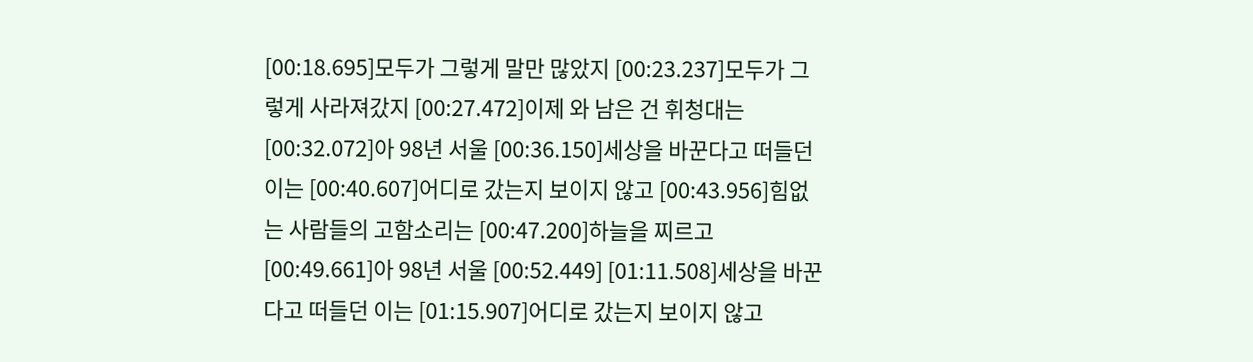[00:18.695]모두가 그렇게 말만 많았지 [00:23.237]모두가 그렇게 사라져갔지 [00:27.472]이제 와 남은 건 휘청대는 [00:32.072]아 98년 서울 [00:36.150]세상을 바꾼다고 떠들던 이는 [00:40.607]어디로 갔는지 보이지 않고 [00:43.956]힘없는 사람들의 고함소리는 [00:47.200]하늘을 찌르고 [00:49.661]아 98년 서울 [00:52.449] [01:11.508]세상을 바꾼다고 떠들던 이는 [01:15.907]어디로 갔는지 보이지 않고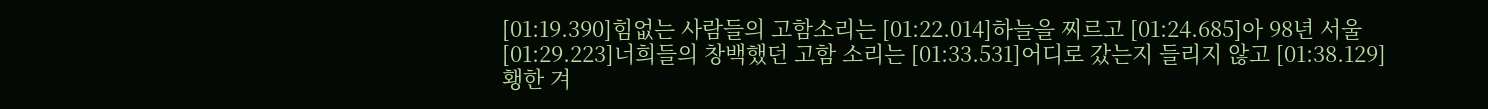[01:19.390]힘없는 사람들의 고함소리는 [01:22.014]하늘을 찌르고 [01:24.685]아 98년 서울 [01:29.223]너희들의 창백했던 고함 소리는 [01:33.531]어디로 갔는지 들리지 않고 [01:38.129]횅한 겨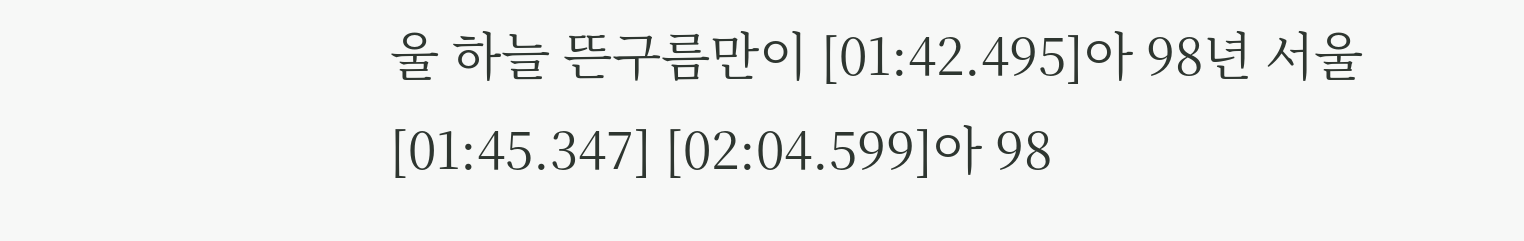울 하늘 뜬구름만이 [01:42.495]아 98년 서울 [01:45.347] [02:04.599]아 98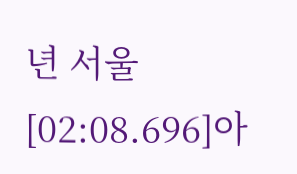년 서울 [02:08.696]아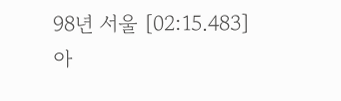98년 서울 [02:15.483]아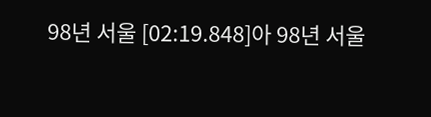98년 서울 [02:19.848]아 98년 서울